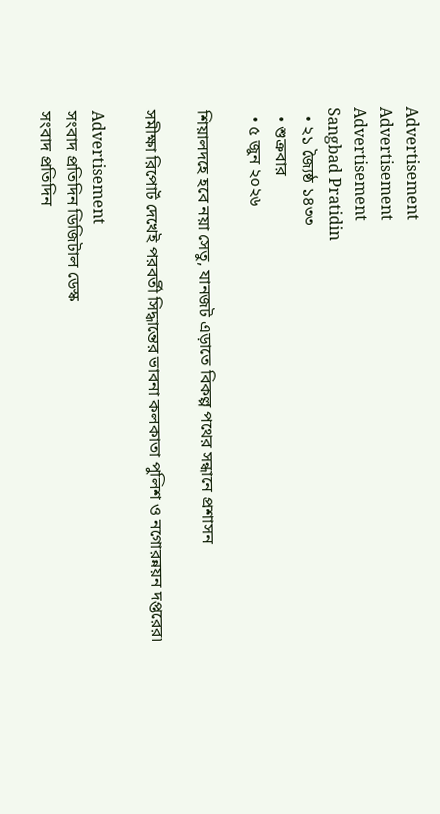Advertisement
Advertisement
Advertisement
Sangbad Pratidin
  • ২১ জ্যৈষ্ঠ ১৪৩৩
  • শুক্রবার
  • ৫ জুন ২০২৬

শিয়ালদহে হবে নয়া সেতু, যানজট এড়াতে বিকল্প পথের সন্ধানে প্রশাসন

সমীক্ষা রিপোর্ট দেখেই পরবর্তী সিদ্ধান্তের ভাবনা কলকাতা পুলিশ ও নগোরন্নয়ন দপ্তরের৷

Advertisement
সংবাদ প্রতিদিন ডিজিটাল ডেস্ক
সংবাদ প্রতিদিন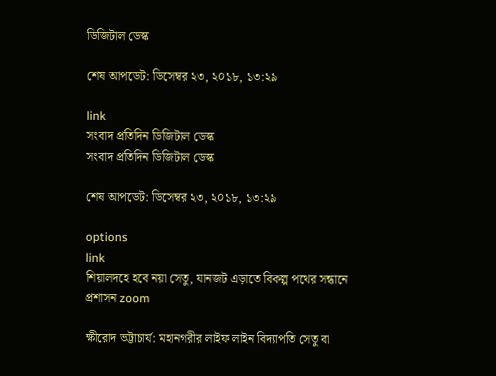ডিজিটাল ডেস্ক

শেষ আপডেট: ডিসেম্বর ২৩, ২০১৮, ১৩:২৯

link
সংবাদ প্রতিদিন ডিজিটাল ডেস্ক
সংবাদ প্রতিদিন ডিজিটাল ডেস্ক

শেষ আপডেট: ডিসেম্বর ২৩, ২০১৮, ১৩:২৯

options
link
শিয়ালদহে হবে নয়া সেতু, যানজট এড়াতে বিকল্প পথের সন্ধানে প্রশাসন zoom

ক্ষীরোদ ভট্টাচার্য: মহানগরীর লাইফ লাইন বিদ্যাপতি সেতু বা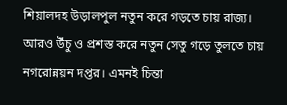শিয়ালদহ উড়ালপুল নতুন করে গড়তে চায় রাজ্য। আরও উঁচু ও প্রশস্ত করে নতুন সেতু গড়ে তুলতে চায় নগরোন্নয়ন দপ্তর। এমনই চিন্তা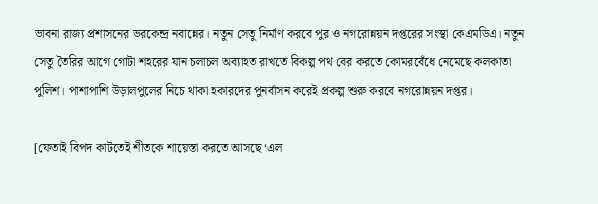ভাবনা রাজ্য প্রশাসনের ভরকেন্দ্র নবান্নের। নতুন সেতু নির্মাণ করবে পুর ও নগরোন্নয়ন দপ্তরের সংস্থা কেএমডিএ। নতুন সেতু তৈরির আগে গোটা শহরের যান চলাচল অব্যাহত রাখতে বিকল্প পথ বের করতে কোমরবেঁধে নেমেছে কলকাতা পুলিশ। পাশাপাশি উড়ালপুলের নিচে থাকা হকারদের পুনর্বাসন করেই প্রকল্প শুরু করবে নগরোন্নয়ন দপ্তর।

[ফেতাই বিপদ কাটতেই শীতকে শায়েস্তা করতে আসছে ‘এল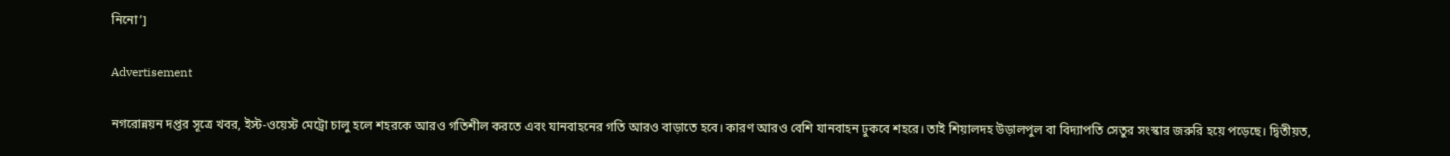নিনো’]

Advertisement

নগরোন্নয়ন দপ্তর সূত্রে খবর, ইস্ট-ওয়েস্ট মেট্রো চালু হলে শহরকে আরও গতিশীল করতে এবং যানবাহনের গতি আরও বাড়াতে হবে। কারণ আরও বেশি যানবাহন ঢুকবে শহরে। তাই শিয়ালদহ উড়ালপুল বা বিদ্যাপতি সেতুর সংস্কার জরুরি হয়ে পড়েছে। দ্বিতীয়ত,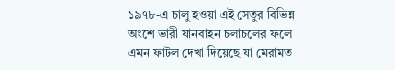১৯৭৮-এ চালু হওয়া এই সেতুর বিভিন্ন অংশে ভারী যানবাহন চলাচলের ফলে এমন ফাটল দেখা দিয়েছে যা মেরামত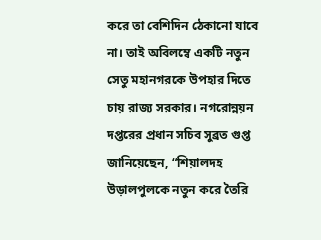করে তা বেশিদিন ঠেকানো যাবে না। তাই অবিলম্বে একটি নতুন সেতু মহানগরকে উপহার দিতে চায় রাজ্য সরকার। নগরোন্নয়ন দপ্তরের প্রধান সচিব সুব্রত গুপ্ত জানিয়েছেন, “শিয়ালদহ উড়ালপুলকে নতুন করে তৈরি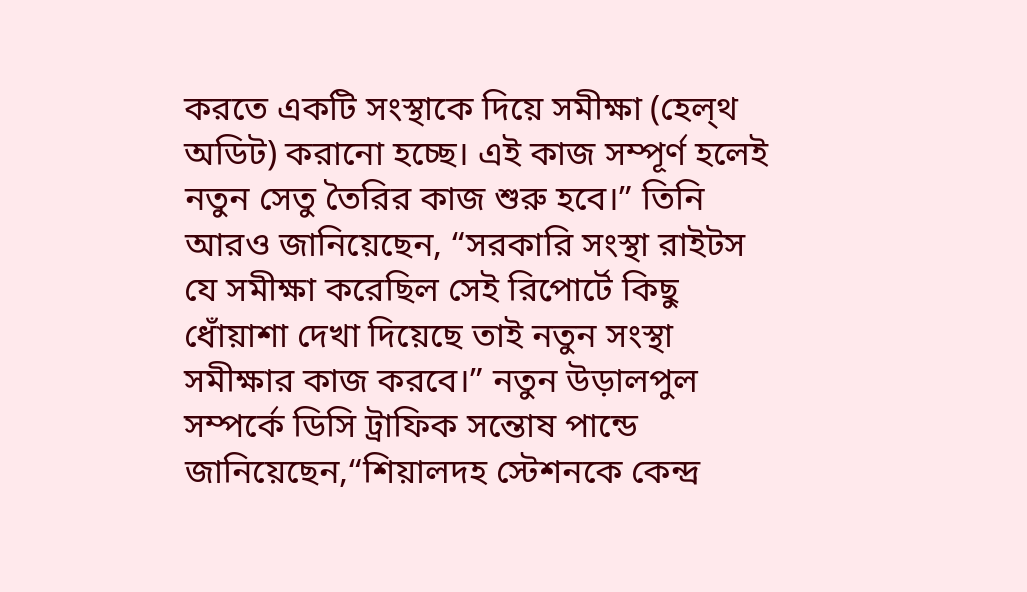করতে একটি সংস্থাকে দিয়ে সমীক্ষা (হেল্থ অডিট) করানো হচ্ছে। এই কাজ সম্পূর্ণ হলেই নতুন সেতু তৈরির কাজ শুরু হবে।” তিনি আরও জানিয়েছেন, “সরকারি সংস্থা রাইটস যে সমীক্ষা করেছিল সেই রিপোর্টে কিছু ধোঁয়াশা দেখা দিয়েছে তাই নতুন সংস্থা সমীক্ষার কাজ করবে।” নতুন উড়ালপুল সম্পর্কে ডিসি ট্রাফিক সন্তোষ পান্ডে জানিয়েছেন,“শিয়ালদহ স্টেশনকে কেন্দ্র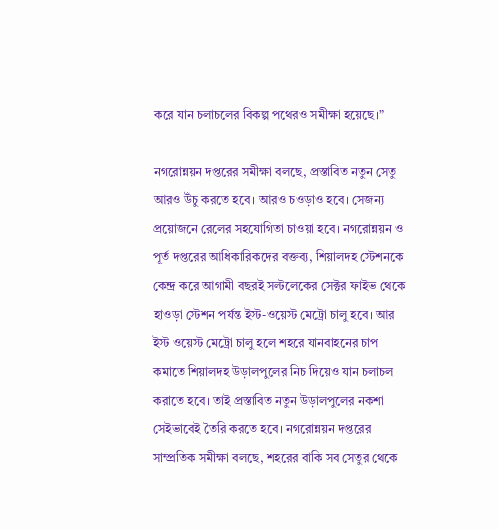করে যান চলাচলের বিকল্প পথেরও সমীক্ষা হয়েছে।”

নগরোন্নয়ন দপ্তরের সমীক্ষা বলছে, প্রস্তাবিত নতুন সেতু আরও উঁচু করতে হবে। আরও চওড়াও হবে। সেজন্য প্রয়োজনে রেলের সহযোগিতা চাওয়া হবে। নগরোন্নয়ন ও পূর্ত দপ্তরের আধিকারিকদের বক্তব্য, শিয়ালদহ স্টেশনকে কেন্দ্র করে আগামী বছরই সল্টলেকের সেক্টর ফাইভ থেকে হাওড়া স্টেশন পর্যন্ত ইস্ট-ওয়েস্ট মেট্রো চালু হবে। আর ইস্ট ওয়েস্ট মেট্রো চালু হলে শহরে যানবাহনের চাপ কমাতে শিয়ালদহ উড়ালপুলের নিচ দিয়েও যান চলাচল করাতে হবে। তাই প্রস্তাবিত নতুন উড়ালপুলের নকশা সেইভাবেই তৈরি করতে হবে। নগরোন্নয়ন দপ্তরের সাম্প্রতিক সমীক্ষা বলছে, শহরের বাকি সব সেতুর থেকে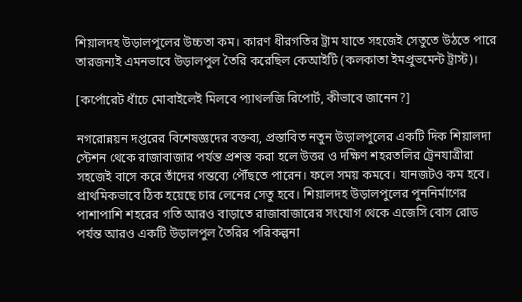শিয়ালদহ উড়ালপুলের উচ্চতা কম। কারণ ধীরগতির ট্রাম যাতে সহজেই সেতুতে উঠতে পারে তারজন্যই এমনভাবে উড়ালপুল তৈরি করেছিল কেআইটি (কলকাতা ইমপ্রুভমেন্ট ট্রাস্ট)।

[কর্পোরেট ধাঁচে মোবাইলেই মিলবে প্যাথলজি রিপোর্ট, কীভাবে জানেন?]

নগরোন্নয়ন দপ্তরের বিশেষজ্ঞদের বক্তব্য, প্রস্তাবিত নতুন উড়ালপুলের একটি দিক শিয়ালদা স্টেশন থেকে রাজাবাজার পর্যন্ত প্রশস্ত করা হলে উত্তর ও দক্ষিণ শহরতলির ট্রেনযাত্রীরা সহজেই বাসে করে তাঁদের গন্তব্যে পৌঁছতে পারেন। ফলে সময় কমবে। যানজটও কম হবে। প্রাথমিকভাবে ঠিক হয়েছে চার লেনের সেতু হবে। শিয়ালদহ উড়ালপুলের পুননির্মাণের পাশাপাশি শহরের গতি আরও বাড়াতে রাজাবাজারের সংযোগ থেকে এজেসি বোস রোড পর্যন্ত আরও একটি উড়ালপুল তৈরির পরিকল্পনা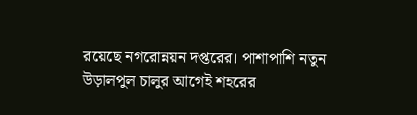রয়েছে নগরোন্নয়ন দপ্তরের। পাশাপাশি নতুন উড়ালপুল চালুর আগেই শহরের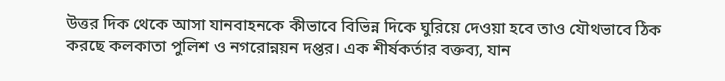উত্তর দিক থেকে আসা যানবাহনকে কীভাবে বিভিন্ন দিকে ঘুরিয়ে দেওয়া হবে তাও যৌথভাবে ঠিক করছে কলকাতা পুলিশ ও নগরোন্নয়ন দপ্তর। এক শীর্ষকর্তার বক্তব্য, যান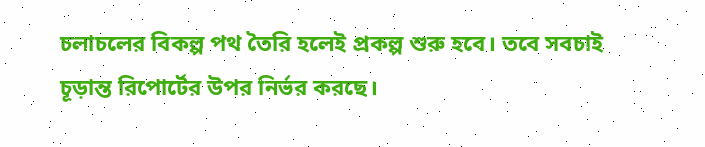চলাচলের বিকল্প পথ তৈরি হলেই প্রকল্প শুরু হবে। তবে সবচাই চূড়ান্ত রিপোর্টের উপর নির্ভর করছে।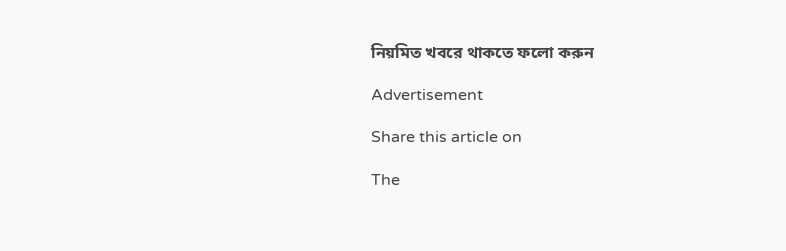নিয়মিত খবরে থাকতে ফলো করুন

Advertisement

Share this article on

The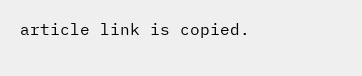article link is copied.